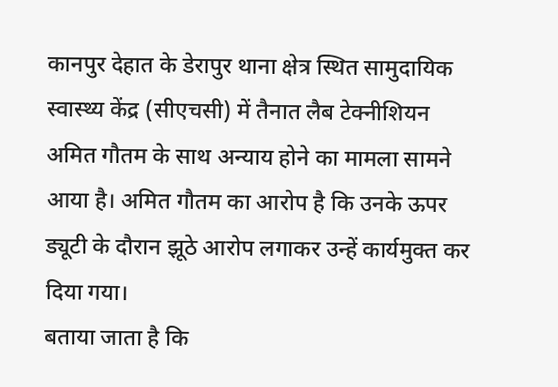कानपुर देहात के डेरापुर थाना क्षेत्र स्थित सामुदायिक स्वास्थ्य केंद्र (सीएचसी) में तैनात लैब टेक्नीशियन अमित गौतम के साथ अन्याय होने का मामला सामने आया है। अमित गौतम का आरोप है कि उनके ऊपर ड्यूटी के दौरान झूठे आरोप लगाकर उन्हें कार्यमुक्त कर दिया गया।
बताया जाता है कि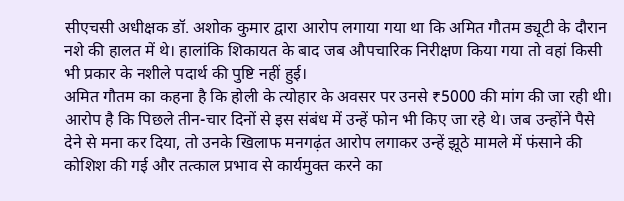सीएचसी अधीक्षक डॉ. अशोक कुमार द्वारा आरोप लगाया गया था कि अमित गौतम ड्यूटी के दौरान नशे की हालत में थे। हालांकि शिकायत के बाद जब औपचारिक निरीक्षण किया गया तो वहां किसी भी प्रकार के नशीले पदार्थ की पुष्टि नहीं हुई।
अमित गौतम का कहना है कि होली के त्योहार के अवसर पर उनसे ₹5000 की मांग की जा रही थी। आरोप है कि पिछले तीन-चार दिनों से इस संबंध में उन्हें फोन भी किए जा रहे थे। जब उन्होंने पैसे देने से मना कर दिया, तो उनके खिलाफ मनगढ़ंत आरोप लगाकर उन्हें झूठे मामले में फंसाने की कोशिश की गई और तत्काल प्रभाव से कार्यमुक्त करने का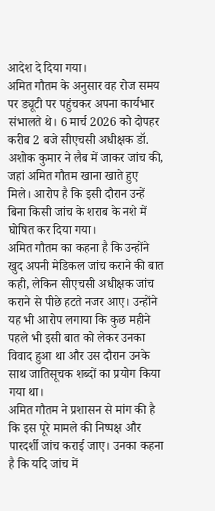आदेश दे दिया गया।
अमित गौतम के अनुसार वह रोज समय पर ड्यूटी पर पहुंचकर अपना कार्यभार संभालते थे। 6 मार्च 2026 को दोपहर करीब 2 बजे सीएचसी अधीक्षक डॉ. अशोक कुमार ने लैब में जाकर जांच की, जहां अमित गौतम खाना खाते हुए मिले। आरोप है कि इसी दौरान उन्हें बिना किसी जांच के शराब के नशे में घोषित कर दिया गया।
अमित गौतम का कहना है कि उन्होंने खुद अपनी मेडिकल जांच कराने की बात कही, लेकिन सीएचसी अधीक्षक जांच कराने से पीछे हटते नजर आए। उन्होंने यह भी आरोप लगाया कि कुछ महीने पहले भी इसी बात को लेकर उनका विवाद हुआ था और उस दौरान उनके साथ जातिसूचक शब्दों का प्रयोग किया गया था।
अमित गौतम ने प्रशासन से मांग की है कि इस पूरे मामले की निष्पक्ष और पारदर्शी जांच कराई जाए। उनका कहना है कि यदि जांच में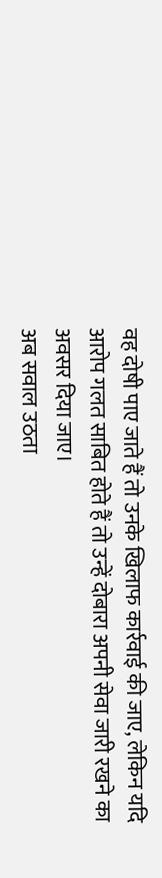वह दोषी पाए जाते हैं तो उनके खिलाफ कार्रवाई की जाए, लेकिन यदि आरोप गलत साबित होते हैं तो उन्हें दोबारा अपनी सेवा जारी रखने का अवसर दिया जाए।
अब सवाल उठता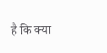है कि क्या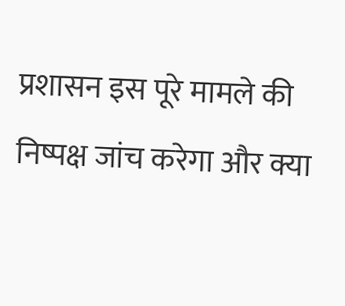प्रशासन इस पूरे मामले की निष्पक्ष जांच करेगा और क्या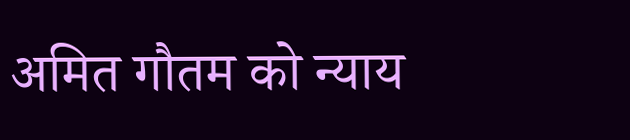अमित गौतम को न्याय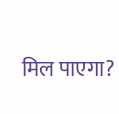मिल पाएगा?